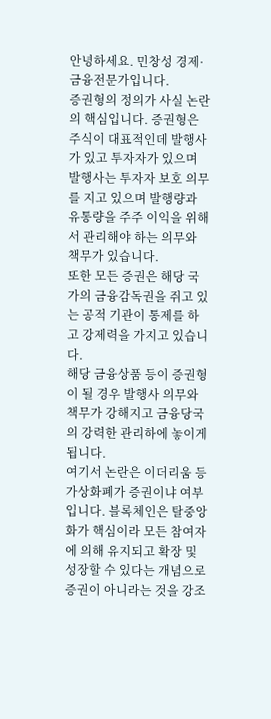안녕하세요. 민창성 경제·금융전문가입니다.
증권형의 정의가 사실 논란의 핵심입니다. 증권형은 주식이 대표적인데 발행사가 있고 투자자가 있으며 발행사는 투자자 보호 의무를 지고 있으며 발행량과 유통량을 주주 이익을 위해서 관리해야 하는 의무와 책무가 있습니다.
또한 모든 증권은 해당 국가의 금융감독권을 쥐고 있는 공적 기관이 통제를 하고 강제력을 가지고 있습니다.
해당 금융상품 등이 증권형이 될 경우 발행사 의무와 책무가 강해지고 금융당국의 강력한 관리하에 놓이게 됩니다.
여기서 논란은 이더리움 등 가상화폐가 증권이냐 여부입니다. 블록체인은 탈중앙화가 핵심이라 모든 참여자에 의해 유지되고 확장 및 성장할 수 있다는 개념으로 증권이 아니라는 것을 강조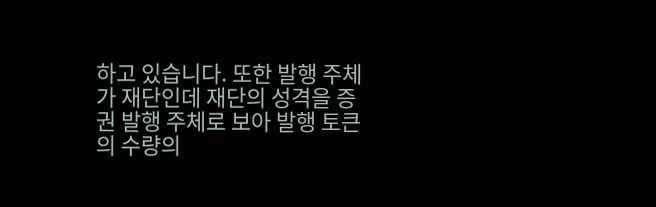하고 있습니다. 또한 발행 주체가 재단인데 재단의 성격을 증권 발행 주체로 보아 발행 토큰의 수량의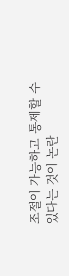조절이 가능하고 통제할 수 있다는 것이 논란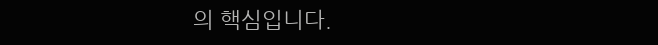의 핵심입니다.